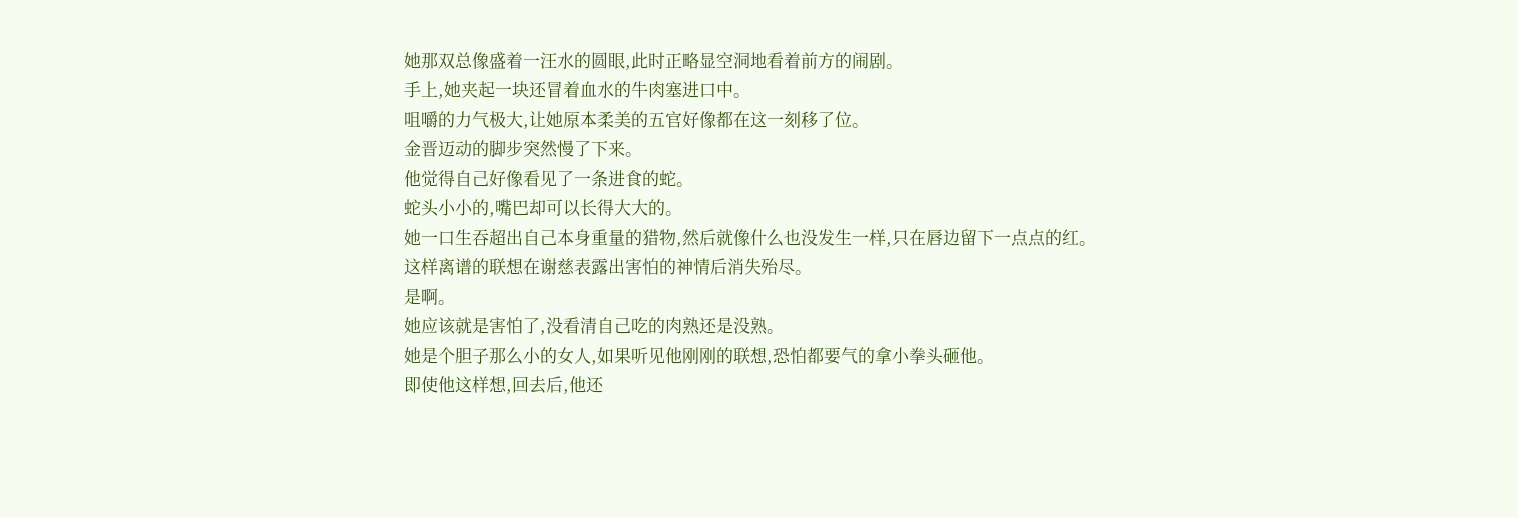她那双总像盛着一汪水的圆眼,此时正略显空洞地看着前方的闹剧。
手上,她夹起一块还冒着血水的牛肉塞进口中。
咀嚼的力气极大,让她原本柔美的五官好像都在这一刻移了位。
金晋迈动的脚步突然慢了下来。
他觉得自己好像看见了一条进食的蛇。
蛇头小小的,嘴巴却可以长得大大的。
她一口生吞超出自己本身重量的猎物,然后就像什么也没发生一样,只在唇边留下一点点的红。
这样离谱的联想在谢慈表露出害怕的神情后消失殆尽。
是啊。
她应该就是害怕了,没看清自己吃的肉熟还是没熟。
她是个胆子那么小的女人,如果听见他刚刚的联想,恐怕都要气的拿小拳头砸他。
即使他这样想,回去后,他还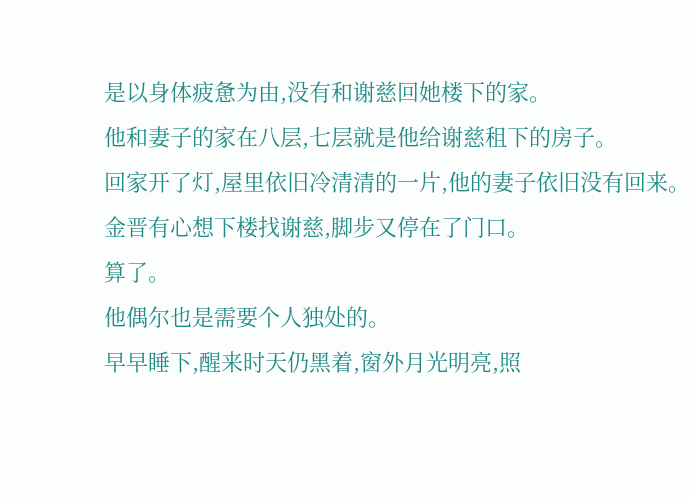是以身体疲惫为由,没有和谢慈回她楼下的家。
他和妻子的家在八层,七层就是他给谢慈租下的房子。
回家开了灯,屋里依旧冷清清的一片,他的妻子依旧没有回来。
金晋有心想下楼找谢慈,脚步又停在了门口。
算了。
他偶尔也是需要个人独处的。
早早睡下,醒来时天仍黑着,窗外月光明亮,照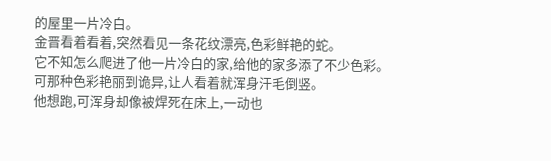的屋里一片冷白。
金晋看着看着,突然看见一条花纹漂亮,色彩鲜艳的蛇。
它不知怎么爬进了他一片冷白的家,给他的家多添了不少色彩。
可那种色彩艳丽到诡异,让人看着就浑身汗毛倒竖。
他想跑,可浑身却像被焊死在床上,一动也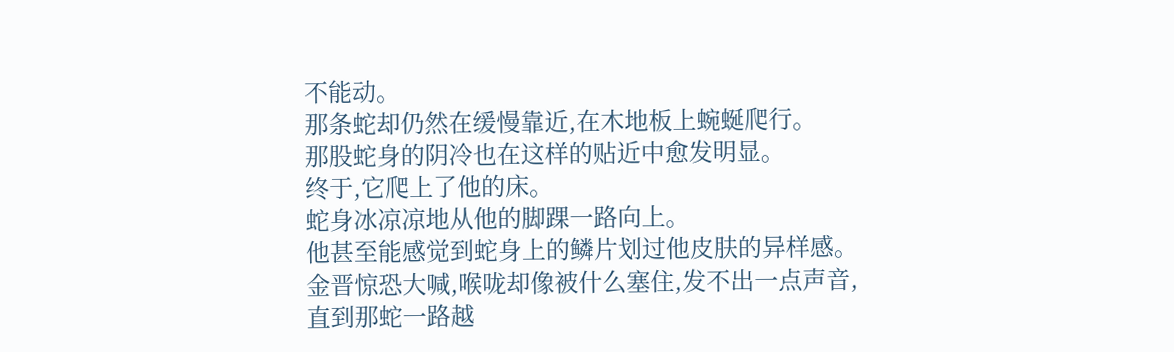不能动。
那条蛇却仍然在缓慢靠近,在木地板上蜿蜒爬行。
那股蛇身的阴冷也在这样的贴近中愈发明显。
终于,它爬上了他的床。
蛇身冰凉凉地从他的脚踝一路向上。
他甚至能感觉到蛇身上的鳞片划过他皮肤的异样感。
金晋惊恐大喊,喉咙却像被什么塞住,发不出一点声音,
直到那蛇一路越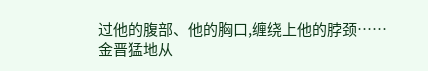过他的腹部、他的胸口,缠绕上他的脖颈……
金晋猛地从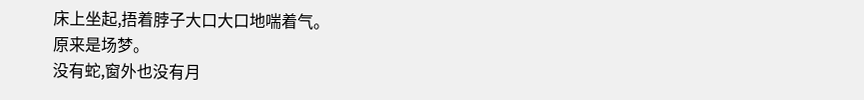床上坐起,捂着脖子大口大口地喘着气。
原来是场梦。
没有蛇,窗外也没有月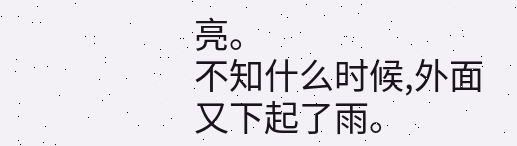亮。
不知什么时候,外面又下起了雨。